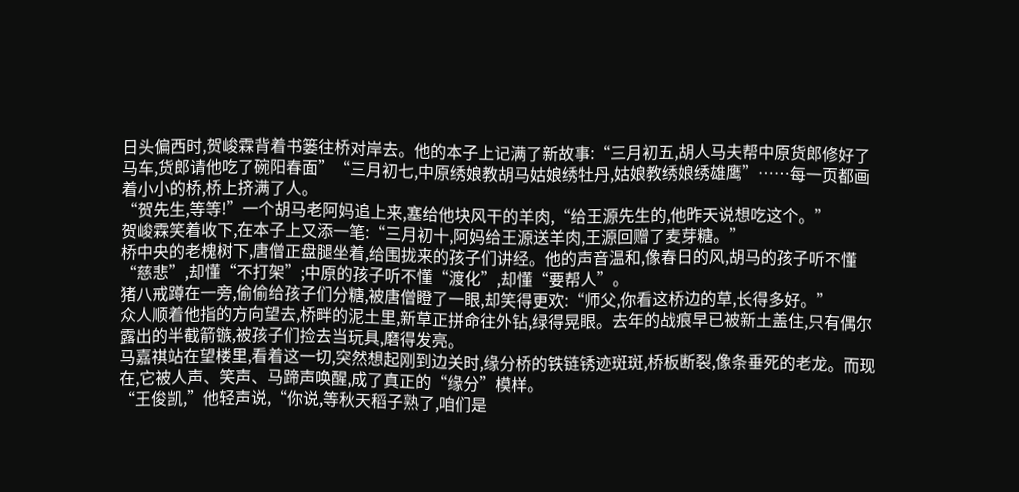日头偏西时,贺峻霖背着书篓往桥对岸去。他的本子上记满了新故事:“三月初五,胡人马夫帮中原货郎修好了马车,货郎请他吃了碗阳春面”“三月初七,中原绣娘教胡马姑娘绣牡丹,姑娘教绣娘绣雄鹰”……每一页都画着小小的桥,桥上挤满了人。
“贺先生,等等!”一个胡马老阿妈追上来,塞给他块风干的羊肉,“给王源先生的,他昨天说想吃这个。”
贺峻霖笑着收下,在本子上又添一笔:“三月初十,阿妈给王源送羊肉,王源回赠了麦芽糖。”
桥中央的老槐树下,唐僧正盘腿坐着,给围拢来的孩子们讲经。他的声音温和,像春日的风,胡马的孩子听不懂“慈悲”,却懂“不打架”;中原的孩子听不懂“渡化”,却懂“要帮人”。
猪八戒蹲在一旁,偷偷给孩子们分糖,被唐僧瞪了一眼,却笑得更欢:“师父,你看这桥边的草,长得多好。”
众人顺着他指的方向望去,桥畔的泥土里,新草正拼命往外钻,绿得晃眼。去年的战痕早已被新土盖住,只有偶尔露出的半截箭镞,被孩子们捡去当玩具,磨得发亮。
马嘉祺站在望楼里,看着这一切,突然想起刚到边关时,缘分桥的铁链锈迹斑斑,桥板断裂,像条垂死的老龙。而现在,它被人声、笑声、马蹄声唤醒,成了真正的“缘分”模样。
“王俊凯,”他轻声说,“你说,等秋天稻子熟了,咱们是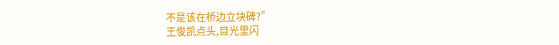不是该在桥边立块碑?”
王俊凯点头,目光里闪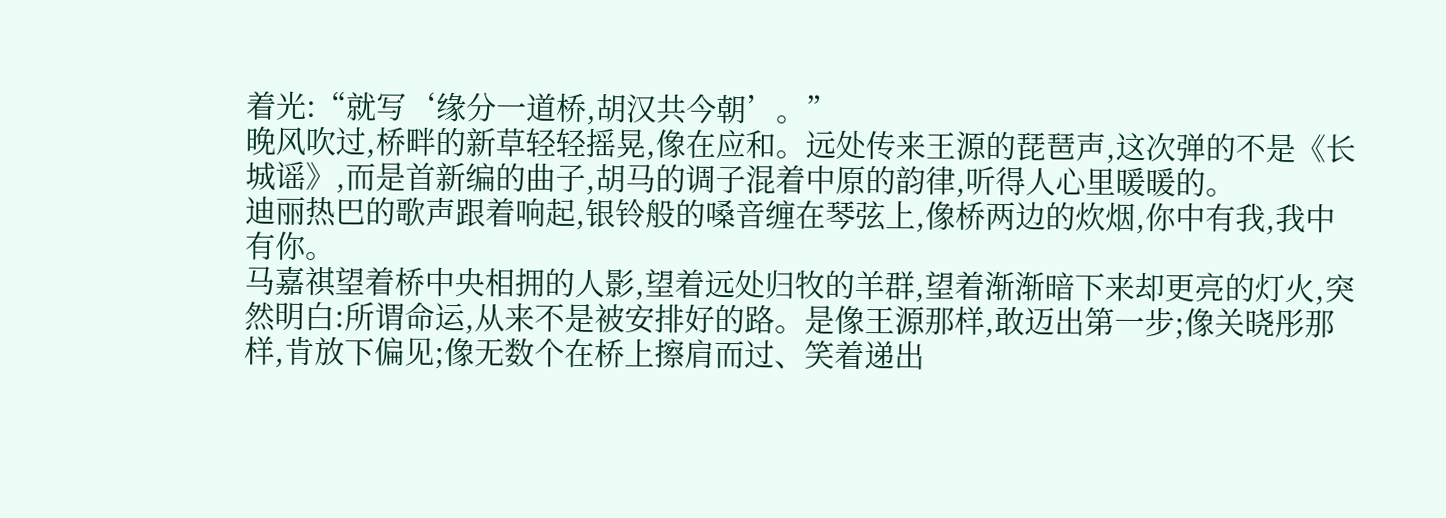着光:“就写‘缘分一道桥,胡汉共今朝’。”
晚风吹过,桥畔的新草轻轻摇晃,像在应和。远处传来王源的琵琶声,这次弹的不是《长城谣》,而是首新编的曲子,胡马的调子混着中原的韵律,听得人心里暖暖的。
迪丽热巴的歌声跟着响起,银铃般的嗓音缠在琴弦上,像桥两边的炊烟,你中有我,我中有你。
马嘉祺望着桥中央相拥的人影,望着远处归牧的羊群,望着渐渐暗下来却更亮的灯火,突然明白:所谓命运,从来不是被安排好的路。是像王源那样,敢迈出第一步;像关晓彤那样,肯放下偏见;像无数个在桥上擦肩而过、笑着递出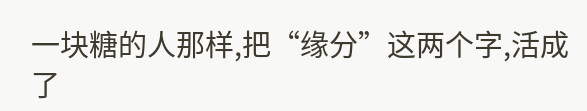一块糖的人那样,把“缘分”这两个字,活成了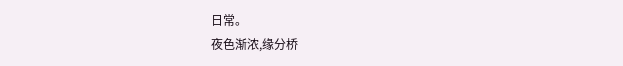日常。
夜色渐浓,缘分桥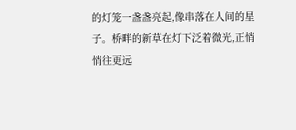的灯笼一盏盏亮起,像串落在人间的星子。桥畔的新草在灯下泛着微光,正悄悄往更远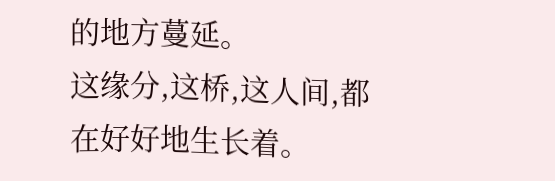的地方蔓延。
这缘分,这桥,这人间,都在好好地生长着。